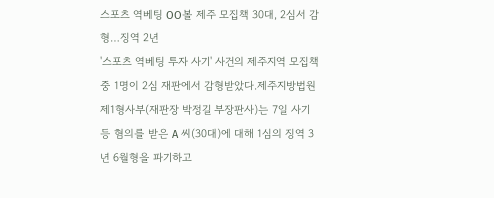스포츠 역베팅 OO볼 제주 모집책 30대, 2심서 감형…징역 2년
'스포츠 역베팅 투자 사기' 사건의 제주지역 모집책 중 1명이 2심 재판에서 감형받았다.제주지방법원 제1형사부(재판장 박정길 부장판사)는 7일 사기 등 혐의를 받은 A 씨(30대)에 대해 1심의 징역 3년 6월형을 파기하고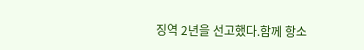징역 2년을 선고했다.함께 항소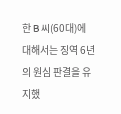한 B 씨(60대)에 대해서는 징역 6년의 원심 판결을 유지했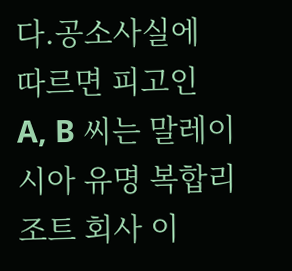다.공소사실에 따르면 피고인 A, B 씨는 말레이시아 유명 복합리조트 회사 이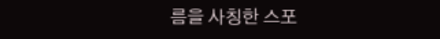름을 사칭한 스포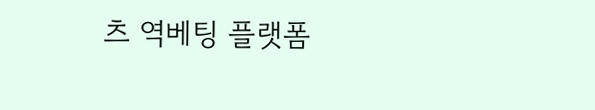츠 역베팅 플랫폼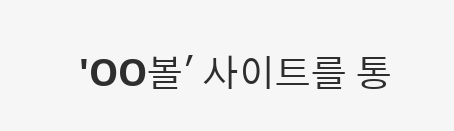'OO볼' 사이트를 통